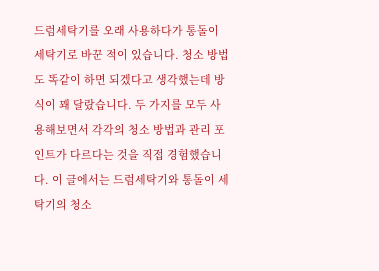드럼세탁기를 오래 사용하다가 통돌이 세탁기로 바꾼 적이 있습니다. 청소 방법도 똑같이 하면 되겠다고 생각했는데 방식이 꽤 달랐습니다. 두 가지를 모두 사용해보면서 각각의 청소 방법과 관리 포인트가 다르다는 것을 직접 경험했습니다. 이 글에서는 드럼세탁기와 통돌이 세탁기의 청소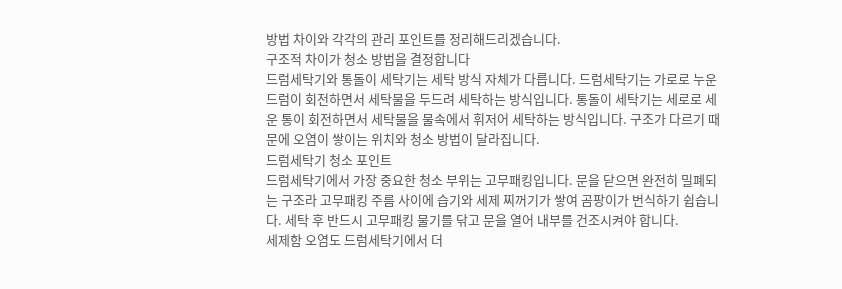방법 차이와 각각의 관리 포인트를 정리해드리겠습니다.
구조적 차이가 청소 방법을 결정합니다
드럼세탁기와 통돌이 세탁기는 세탁 방식 자체가 다릅니다. 드럼세탁기는 가로로 누운 드럼이 회전하면서 세탁물을 두드려 세탁하는 방식입니다. 통돌이 세탁기는 세로로 세운 통이 회전하면서 세탁물을 물속에서 휘저어 세탁하는 방식입니다. 구조가 다르기 때문에 오염이 쌓이는 위치와 청소 방법이 달라집니다.
드럼세탁기 청소 포인트
드럼세탁기에서 가장 중요한 청소 부위는 고무패킹입니다. 문을 닫으면 완전히 밀폐되는 구조라 고무패킹 주름 사이에 습기와 세제 찌꺼기가 쌓여 곰팡이가 번식하기 쉽습니다. 세탁 후 반드시 고무패킹 물기를 닦고 문을 열어 내부를 건조시켜야 합니다.
세제함 오염도 드럼세탁기에서 더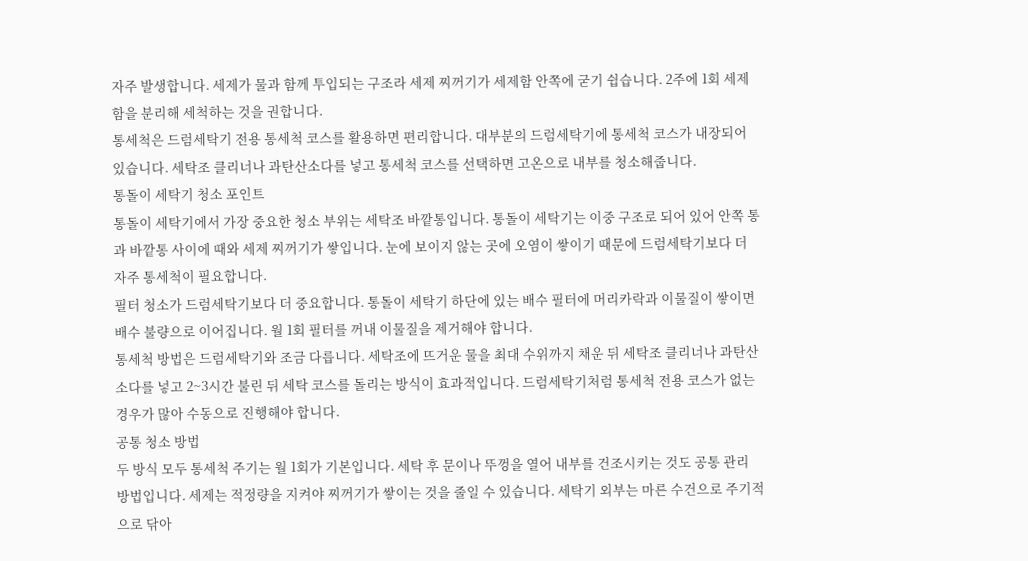자주 발생합니다. 세제가 물과 함께 투입되는 구조라 세제 찌꺼기가 세제함 안쪽에 굳기 쉽습니다. 2주에 1회 세제함을 분리해 세척하는 것을 권합니다.
통세척은 드럼세탁기 전용 통세척 코스를 활용하면 편리합니다. 대부분의 드럼세탁기에 통세척 코스가 내장되어 있습니다. 세탁조 클리너나 과탄산소다를 넣고 통세척 코스를 선택하면 고온으로 내부를 청소해줍니다.
통돌이 세탁기 청소 포인트
통돌이 세탁기에서 가장 중요한 청소 부위는 세탁조 바깥통입니다. 통돌이 세탁기는 이중 구조로 되어 있어 안쪽 통과 바깥통 사이에 때와 세제 찌꺼기가 쌓입니다. 눈에 보이지 않는 곳에 오염이 쌓이기 때문에 드럼세탁기보다 더 자주 통세척이 필요합니다.
필터 청소가 드럼세탁기보다 더 중요합니다. 통돌이 세탁기 하단에 있는 배수 필터에 머리카락과 이물질이 쌓이면 배수 불량으로 이어집니다. 월 1회 필터를 꺼내 이물질을 제거해야 합니다.
통세척 방법은 드럼세탁기와 조금 다릅니다. 세탁조에 뜨거운 물을 최대 수위까지 채운 뒤 세탁조 클리너나 과탄산소다를 넣고 2~3시간 불린 뒤 세탁 코스를 돌리는 방식이 효과적입니다. 드럼세탁기처럼 통세척 전용 코스가 없는 경우가 많아 수동으로 진행해야 합니다.
공통 청소 방법
두 방식 모두 통세척 주기는 월 1회가 기본입니다. 세탁 후 문이나 뚜껑을 열어 내부를 건조시키는 것도 공통 관리 방법입니다. 세제는 적정량을 지켜야 찌꺼기가 쌓이는 것을 줄일 수 있습니다. 세탁기 외부는 마른 수건으로 주기적으로 닦아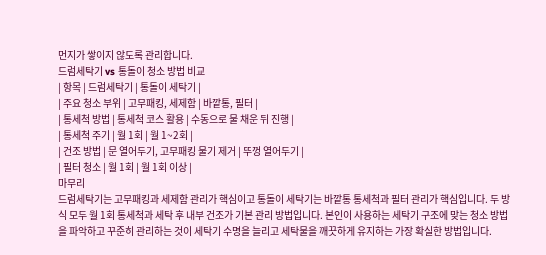먼지가 쌓이지 않도록 관리합니다.
드럼세탁기 vs 통돌이 청소 방법 비교
| 항목 | 드럼세탁기 | 통돌이 세탁기 |
| 주요 청소 부위 | 고무패킹, 세제함 | 바깥통, 필터 |
| 통세척 방법 | 통세척 코스 활용 | 수동으로 물 채운 뒤 진행 |
| 통세척 주기 | 월 1회 | 월 1~2회 |
| 건조 방법 | 문 열어두기, 고무패킹 물기 제거 | 뚜껑 열어두기 |
| 필터 청소 | 월 1회 | 월 1회 이상 |
마무리
드럼세탁기는 고무패킹과 세제함 관리가 핵심이고 통돌이 세탁기는 바깥통 통세척과 필터 관리가 핵심입니다. 두 방식 모두 월 1회 통세척과 세탁 후 내부 건조가 기본 관리 방법입니다. 본인이 사용하는 세탁기 구조에 맞는 청소 방법을 파악하고 꾸준히 관리하는 것이 세탁기 수명을 늘리고 세탁물을 깨끗하게 유지하는 가장 확실한 방법입니다.